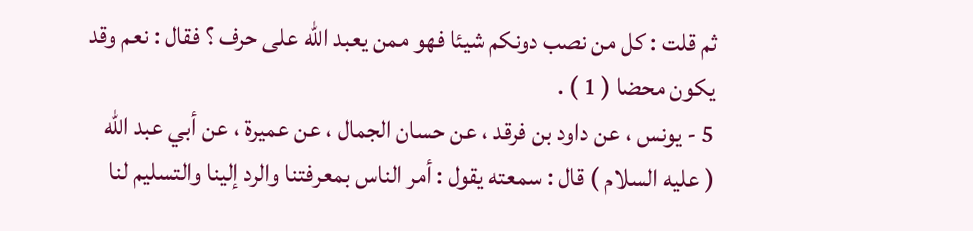ثم قلت : كل من نصب دونكم شيئا فهو ممن يعبد الله على حرف ؟ فقال : نعم وقد
يكون محضا ( 1 ) .
5 - يونس ، عن داود بن فرقد ، عن حسان الجمال ، عن عميرة ، عن أبي عبد الله
( عليه السلام ) قال : سمعته يقول : أمر الناس بمعرفتنا والرد إلينا والتسليم لنا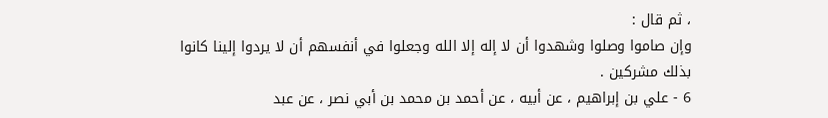، ثم قال :
وإن صاموا وصلوا وشهدوا أن لا إله إلا الله وجعلوا في أنفسهم أن لا يردوا إلينا كانوا
بذلك مشركين .
6 - علي بن إبراهيم ، عن أبيه ، عن أحمد بن محمد بن أبي نصر ، عن عبد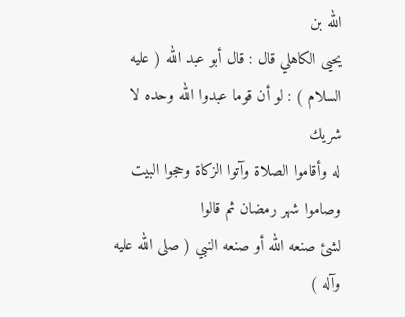الله بن
يحيى الكاهلي قال : قال أبو عبد الله ( عليه السلام ) : لو أن قوما عبدوا الله وحده لا شريك
له وأقاموا الصلاة وآتوا الزكاة وحجوا البيت وصاموا شهر رمضان ثم قالوا
لشئ صنعه الله أو صنعه النبي ( صلى الله عليه وآله )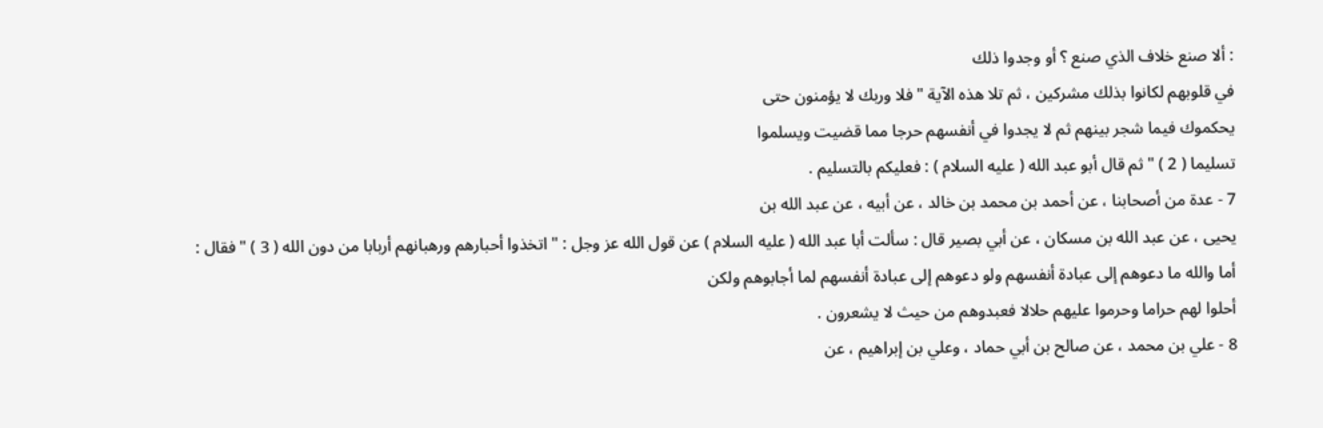: ألا صنع خلاف الذي صنع ؟ أو وجدوا ذلك
في قلوبهم لكانوا بذلك مشركين ، ثم تلا هذه الآية " فلا وربك لا يؤمنون حتى
يحكموك فيما شجر بينهم ثم لا يجدوا في أنفسهم حرجا مما قضيت ويسلموا
تسليما ( 2 ) " ثم قال أبو عبد الله ( عليه السلام ) : فعليكم بالتسليم .
7 - عدة من أصحابنا ، عن أحمد بن محمد بن خالد ، عن أبيه ، عن عبد الله بن
يحيى ، عن عبد الله بن مسكان ، عن أبي بصير قال : سألت أبا عبد الله ( عليه السلام ) عن قول الله عز وجل : " اتخذوا أحبارهم ورهبانهم أربابا من دون الله ( 3 ) " فقال :
أما والله ما دعوهم إلى عبادة أنفسهم ولو دعوهم إلى عبادة أنفسهم لما أجابوهم ولكن
أحلوا لهم حراما وحرموا عليهم حلالا فعبدوهم من حيث لا يشعرون .
8 - علي بن محمد ، عن صالح بن أبي حماد ، وعلي بن إبراهيم ، عن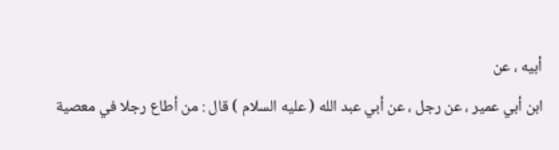أبيه ، عن
ابن أبي عمير ، عن رجل ، عن أبي عبد الله ( عليه السلام ) قال : من أطاع رجلا في معصية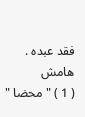فقد عبده .
هامش
( 1 ) " محضا "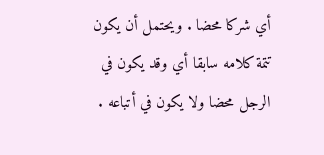أي شركا محضا . ويحتمل أن يكون تتمة كلامه سابقا أي وقد يكون في
الرجل محضا ولا يكون في أتباعه .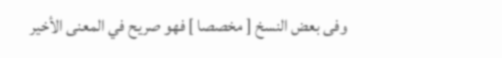وفى بعض النسخ [ مخصصا ] فهو صريح في المعنى الأخير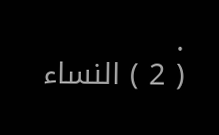.
( 2 ) النساء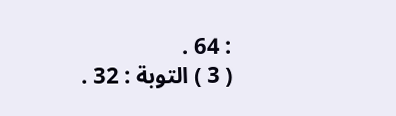: 64 .
( 3 ) التوبة : 32 .